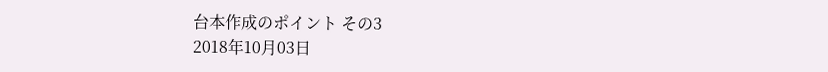台本作成のポイント その3
2018年10月03日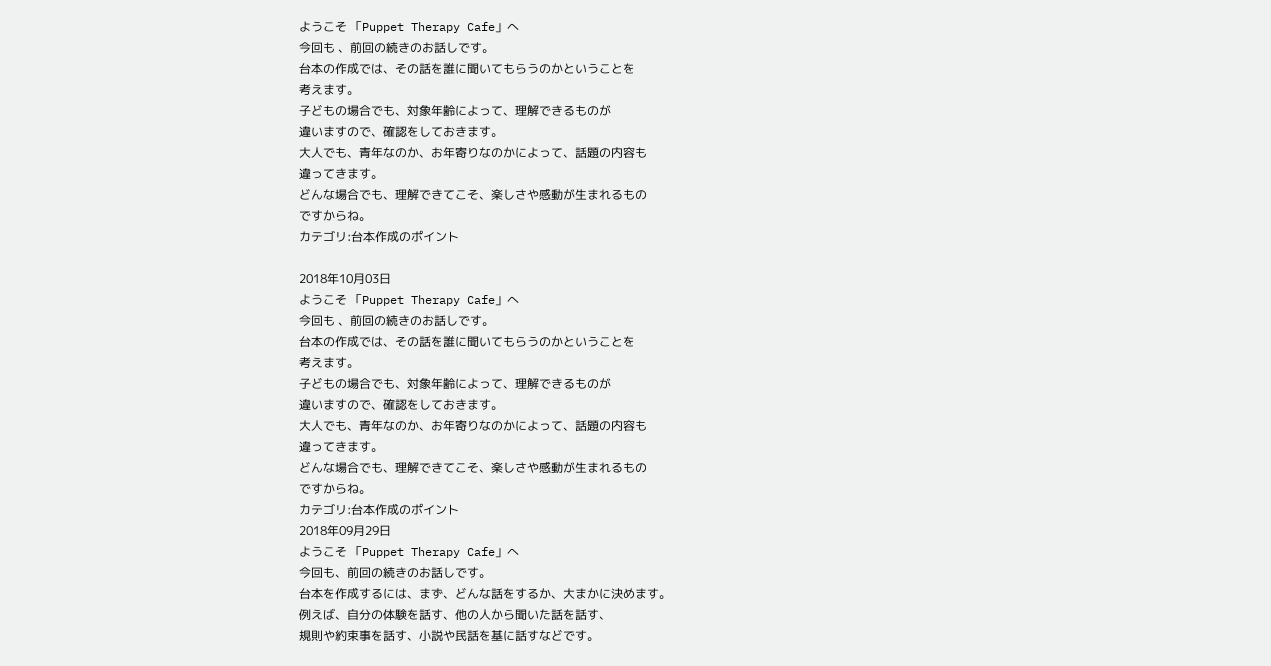ようこそ 「Puppet Therapy Cafe」へ
今回も 、前回の続きのお話しです。
台本の作成では、その話を誰に聞いてもらうのかということを
考えます。
子どもの場合でも、対象年齢によって、理解できるものが
違いますので、確認をしておきます。
大人でも、青年なのか、お年寄りなのかによって、話題の内容も
違ってきます。
どんな場合でも、理解できてこそ、楽しさや感動が生まれるもの
ですからね。
カテゴリ:台本作成のポイント

2018年10月03日
ようこそ 「Puppet Therapy Cafe」へ
今回も 、前回の続きのお話しです。
台本の作成では、その話を誰に聞いてもらうのかということを
考えます。
子どもの場合でも、対象年齢によって、理解できるものが
違いますので、確認をしておきます。
大人でも、青年なのか、お年寄りなのかによって、話題の内容も
違ってきます。
どんな場合でも、理解できてこそ、楽しさや感動が生まれるもの
ですからね。
カテゴリ:台本作成のポイント
2018年09月29日
ようこそ 「Puppet Therapy Cafe」へ
今回も、前回の続きのお話しです。
台本を作成するには、まず、どんな話をするか、大まかに決めます。
例えば、自分の体験を話す、他の人から聞いた話を話す、
規則や約束事を話す、小説や民話を基に話すなどです。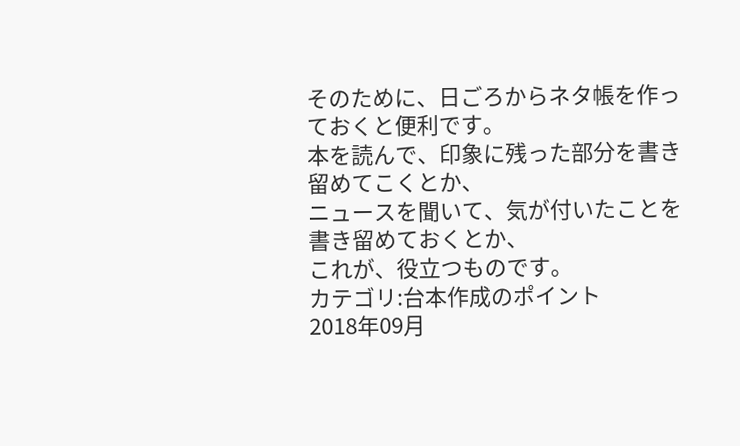そのために、日ごろからネタ帳を作っておくと便利です。
本を読んで、印象に残った部分を書き留めてこくとか、
ニュースを聞いて、気が付いたことを書き留めておくとか、
これが、役立つものです。
カテゴリ:台本作成のポイント
2018年09月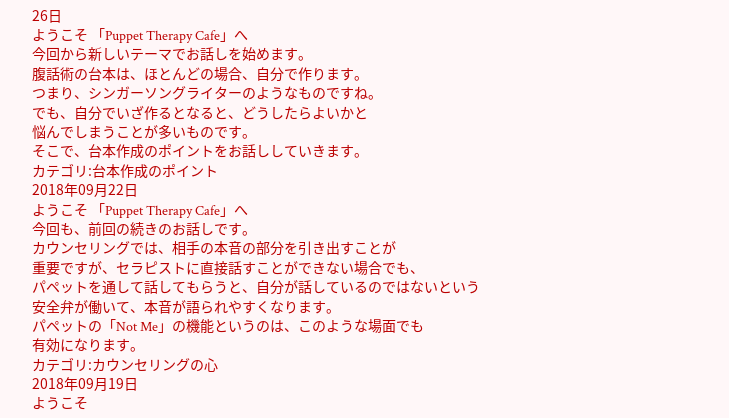26日
ようこそ 「Puppet Therapy Cafe」へ
今回から新しいテーマでお話しを始めます。
腹話術の台本は、ほとんどの場合、自分で作ります。
つまり、シンガーソングライターのようなものですね。
でも、自分でいざ作るとなると、どうしたらよいかと
悩んでしまうことが多いものです。
そこで、台本作成のポイントをお話ししていきます。
カテゴリ:台本作成のポイント
2018年09月22日
ようこそ 「Puppet Therapy Cafe」へ
今回も、前回の続きのお話しです。
カウンセリングでは、相手の本音の部分を引き出すことが
重要ですが、セラピストに直接話すことができない場合でも、
パペットを通して話してもらうと、自分が話しているのではないという
安全弁が働いて、本音が語られやすくなります。
パペットの「Not Me」の機能というのは、このような場面でも
有効になります。
カテゴリ:カウンセリングの心
2018年09月19日
ようこそ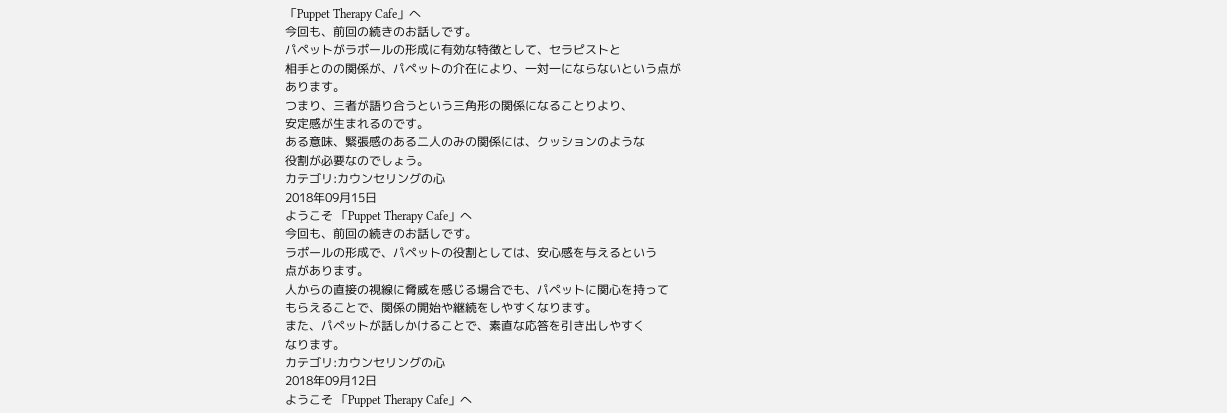「Puppet Therapy Cafe」へ
今回も、前回の続きのお話しです。
パペットがラポールの形成に有効な特徴として、セラピストと
相手とのの関係が、パペットの介在により、一対一にならないという点が
あります。
つまり、三者が語り合うという三角形の関係になることりより、
安定感が生まれるのです。
ある意味、緊張感のある二人のみの関係には、クッションのような
役割が必要なのでしょう。
カテゴリ:カウンセリングの心
2018年09月15日
ようこそ 「Puppet Therapy Cafe」へ
今回も、前回の続きのお話しです。
ラポールの形成で、パペットの役割としては、安心感を与えるという
点があります。
人からの直接の視線に脅威を感じる場合でも、パペットに関心を持って
もらえることで、関係の開始や継続をしやすくなります。
また、パペットが話しかけることで、素直な応答を引き出しやすく
なります。
カテゴリ:カウンセリングの心
2018年09月12日
ようこそ 「Puppet Therapy Cafe」へ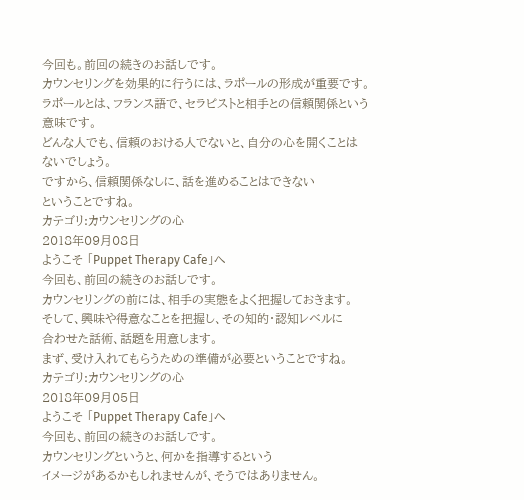今回も。前回の続きのお話しです。
カウンセリングを効果的に行うには、ラポールの形成が重要です。
ラポールとは、フランス語で、セラピストと相手との信頼関係という
意味です。
どんな人でも、信頼のおける人でないと、自分の心を開くことは
ないでしょう。
ですから、信頼関係なしに、話を進めることはできない
ということですね。
カテゴリ:カウンセリングの心
2018年09月08日
ようこそ 「Puppet Therapy Cafe」へ
今回も、前回の続きのお話しです。
カウンセリングの前には、相手の実態をよく把握しておきます。
そして、興味や得意なことを把握し、その知的・認知レベルに
合わせた話術、話題を用意します。
まず、受け入れてもらうための準備が必要ということですね。
カテゴリ:カウンセリングの心
2018年09月05日
ようこそ 「Puppet Therapy Cafe」へ
今回も、前回の続きのお話しです。
カウンセリングというと、何かを指導するという
イメージがあるかもしれませんが、そうではありません。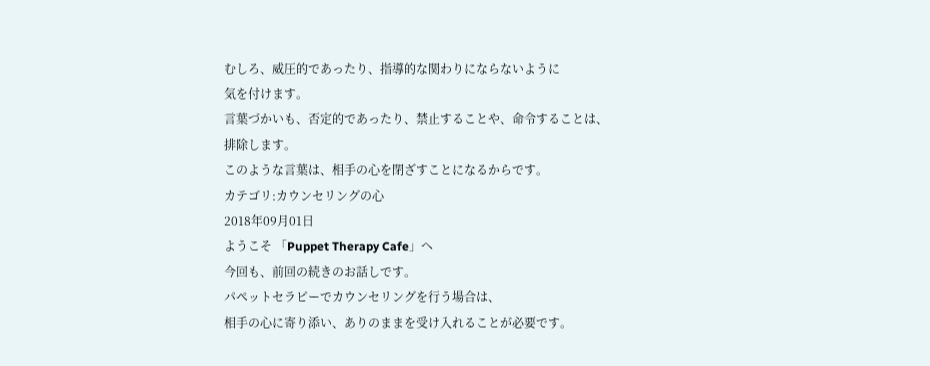むしろ、威圧的であったり、指導的な関わりにならないように
気を付けます。
言葉づかいも、否定的であったり、禁止することや、命令することは、
排除します。
このような言葉は、相手の心を閉ざすことになるからです。
カテゴリ:カウンセリングの心
2018年09月01日
ようこそ 「Puppet Therapy Cafe」へ
今回も、前回の続きのお話しです。
パペットセラピーでカウンセリングを行う場合は、
相手の心に寄り添い、ありのままを受け入れることが必要です。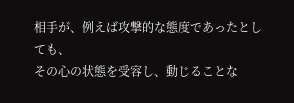相手が、例えば攻撃的な態度であったとしても、
その心の状態を受容し、動じることな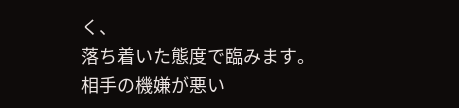く、
落ち着いた態度で臨みます。
相手の機嫌が悪い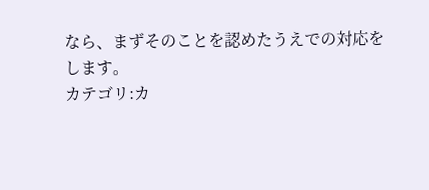なら、まずそのことを認めたうえでの対応を
します。
カテゴリ:カ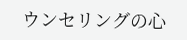ウンセリングの心